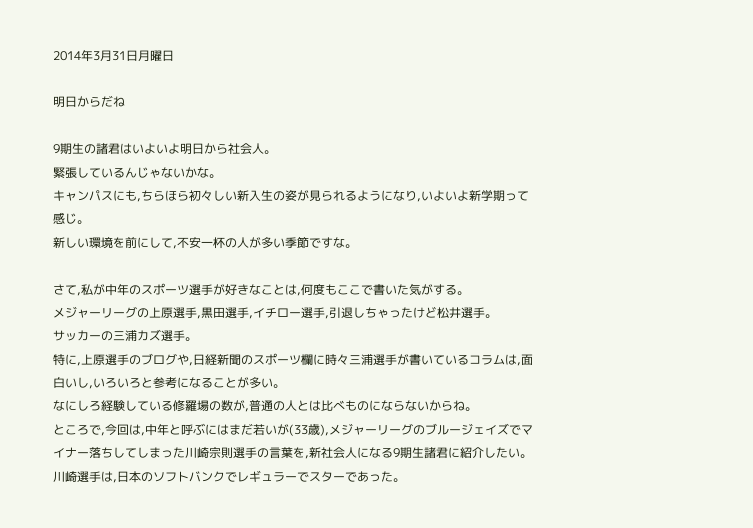2014年3月31日月曜日

明日からだね

9期生の諸君はいよいよ明日から社会人。
緊張しているんじゃないかな。
キャンパスにも,ちらほら初々しい新入生の姿が見られるようになり,いよいよ新学期って感じ。
新しい環境を前にして,不安一杯の人が多い季節ですな。

さて,私が中年のスポーツ選手が好きなことは,何度もここで書いた気がする。
メジャーリーグの上原選手,黒田選手,イチロー選手,引退しちゃったけど松井選手。
サッカーの三浦カズ選手。
特に,上原選手のブログや,日経新聞のスポーツ欄に時々三浦選手が書いているコラムは,面白いし,いろいろと参考になることが多い。
なにしろ経験している修羅場の数が,普通の人とは比べものにならないからね。
ところで,今回は,中年と呼ぶにはまだ若いが(33歳),メジャーリーグのブルージェイズでマイナー落ちしてしまった川崎宗則選手の言葉を,新社会人になる9期生諸君に紹介したい。
川崎選手は,日本のソフトバンクでレギュラーでスターであった。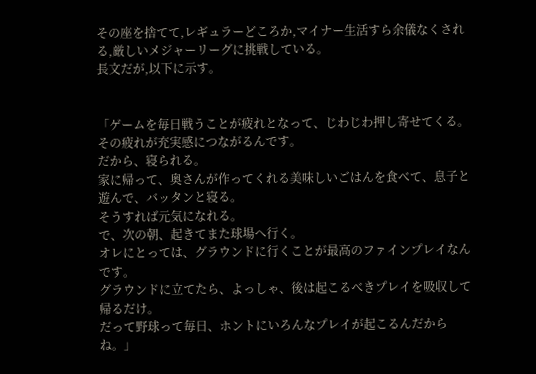その座を捨てて,レギュラーどころか,マイナー生活すら余儀なくされる,厳しいメジャーリーグに挑戦している。
長文だが,以下に示す。


「ゲームを毎日戦うことが疲れとなって、じわじわ押し寄せてくる。
その疲れが充実感につながるんです。
だから、寝られる。
家に帰って、奥さんが作ってくれる美味しいごはんを食べて、息子と遊んで、バッタンと寝る。
そうすれば元気になれる。
で、次の朝、起きてまた球場へ行く。
オレにとっては、グラウンドに行くことが最高のファインプレイなんです。
グラウンドに立てたら、よっしゃ、後は起こるべきプレイを吸収して帰るだけ。
だって野球って毎日、ホントにいろんなプレイが起こるんだからね。」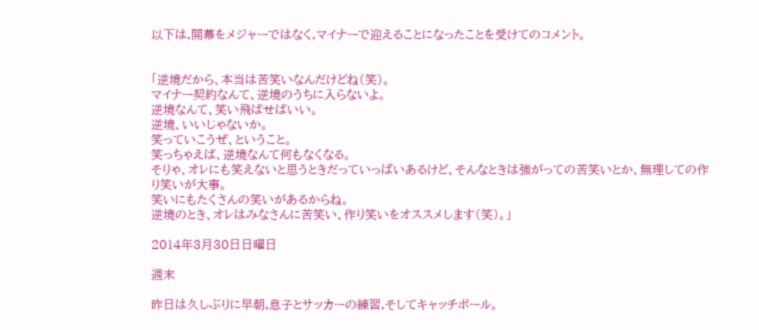以下は,開幕をメジャーではなく,マイナーで迎えることになったことを受けてのコメント。


「逆境だから、本当は苦笑いなんだけどね(笑)。
マイナー契約なんて、逆境のうちに入らないよ。
逆境なんて、笑い飛ばせばいい。
逆境、いいじゃないか。
笑っていこうぜ、ということ。
笑っちゃえば、逆境なんて何もなくなる。
そりゃ、オレにも笑えないと思うときだっていっぱいあるけど、そんなときは強がっての苦笑いとか、無理しての作り笑いが大事。
笑いにもたくさんの笑いがあるからね。
逆境のとき、オレはみなさんに苦笑い、作り笑いをオススメします(笑)。」

2014年3月30日日曜日

週末

昨日は久しぶりに早朝,息子とサッカーの練習,そしてキャッチボール。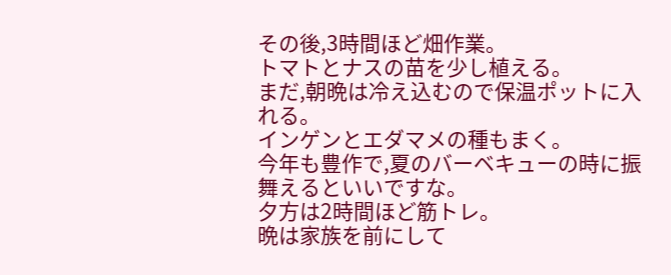その後,3時間ほど畑作業。
トマトとナスの苗を少し植える。
まだ,朝晩は冷え込むので保温ポットに入れる。
インゲンとエダマメの種もまく。
今年も豊作で,夏のバーベキューの時に振舞えるといいですな。
夕方は2時間ほど筋トレ。
晩は家族を前にして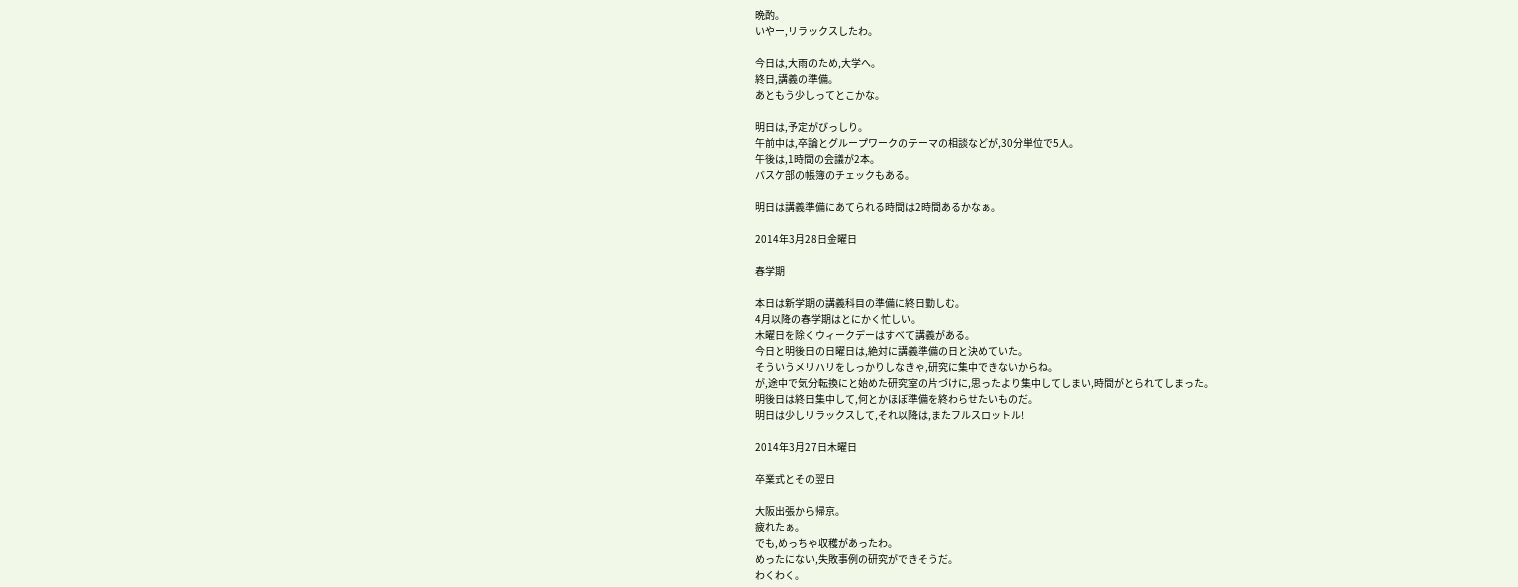晩酌。
いやー,リラックスしたわ。

今日は,大雨のため,大学へ。
終日,講義の準備。
あともう少しってとこかな。

明日は,予定がびっしり。
午前中は,卒論とグループワークのテーマの相談などが,30分単位で5人。
午後は,1時間の会議が2本。
バスケ部の帳簿のチェックもある。

明日は講義準備にあてられる時間は2時間あるかなぁ。

2014年3月28日金曜日

春学期

本日は新学期の講義科目の準備に終日勤しむ。
4月以降の春学期はとにかく忙しい。
木曜日を除くウィークデーはすべて講義がある。
今日と明後日の日曜日は,絶対に講義準備の日と決めていた。
そういうメリハリをしっかりしなきゃ,研究に集中できないからね。
が,途中で気分転換にと始めた研究室の片づけに,思ったより集中してしまい,時間がとられてしまった。
明後日は終日集中して,何とかほぼ準備を終わらせたいものだ。
明日は少しリラックスして,それ以降は,またフルスロットル!

2014年3月27日木曜日

卒業式とその翌日

大阪出張から帰京。
疲れたぁ。
でも,めっちゃ収穫があったわ。
めったにない,失敗事例の研究ができそうだ。
わくわく。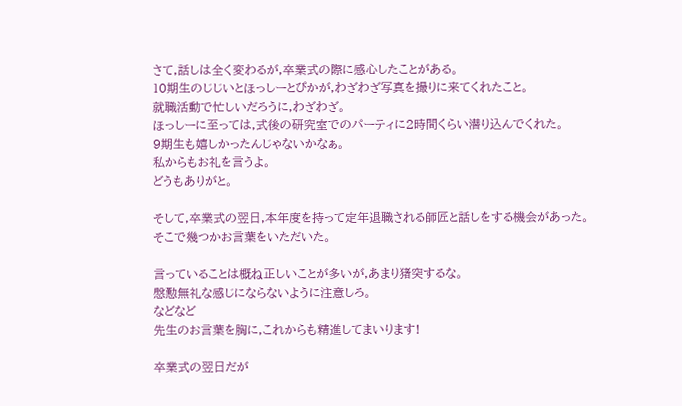さて,話しは全く変わるが,卒業式の際に感心したことがある。
10期生のじじいとほっしーとぴかが,わざわざ写真を撮りに来てくれたこと。
就職活動で忙しいだろうに,わざわざ。
ほっしーに至っては,式後の研究室でのパーティに2時間くらい潜り込んでくれた。
9期生も嬉しかったんじゃないかなぁ。
私からもお礼を言うよ。
どうもありがと。

そして,卒業式の翌日,本年度を持って定年退職される師匠と話しをする機会があった。
そこで幾つかお言葉をいただいた。

言っていることは概ね正しいことが多いが,あまり猪突するな。
慇懃無礼な感じにならないように注意しろ。
などなど
先生のお言葉を胸に,これからも精進してまいります!

卒業式の翌日だが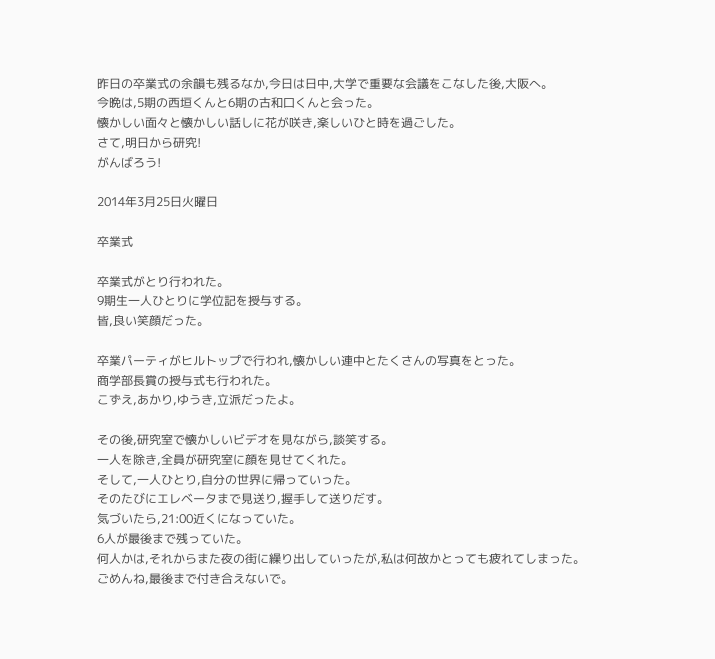昨日の卒業式の余韻も残るなか,今日は日中,大学で重要な会議をこなした後,大阪へ。
今晩は,5期の西垣くんと6期の古和口くんと会った。
懐かしい面々と懐かしい話しに花が咲き,楽しいひと時を過ごした。
さて,明日から研究!
がんばろう!

2014年3月25日火曜日

卒業式

卒業式がとり行われた。
9期生一人ひとりに学位記を授与する。
皆,良い笑顔だった。

卒業パーティがヒルトップで行われ,懐かしい連中とたくさんの写真をとった。
商学部長賞の授与式も行われた。
こずえ,あかり,ゆうき,立派だったよ。

その後,研究室で懐かしいビデオを見ながら,談笑する。
一人を除き,全員が研究室に顔を見せてくれた。
そして,一人ひとり,自分の世界に帰っていった。
そのたびにエレベータまで見送り,握手して送りだす。
気づいたら,21:00近くになっていた。
6人が最後まで残っていた。
何人かは,それからまた夜の街に繰り出していったが,私は何故かとっても疲れてしまった。
ごめんね,最後まで付き合えないで。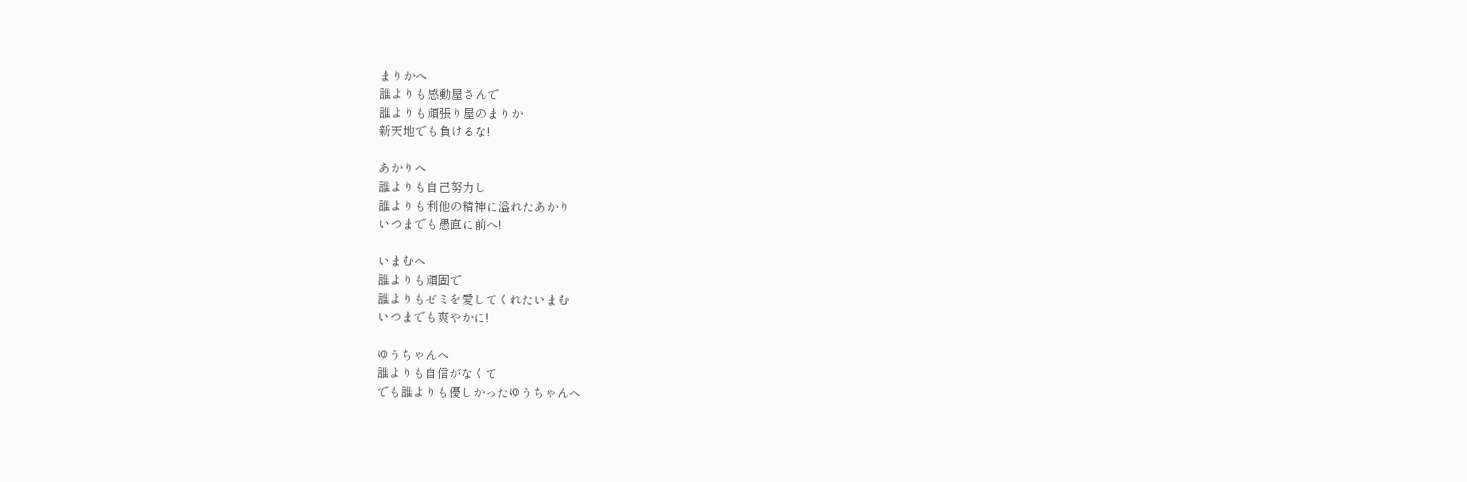まりかへ
誰よりも感動屋さんで
誰よりも頑張り屋のまりか
新天地でも負けるな!

あかりへ
誰よりも自己努力し
誰よりも利他の精神に溢れたあかり
いつまでも愚直に前へ!

いまむへ
誰よりも頑固で
誰よりもゼミを愛してくれたいまむ
いつまでも爽やかに!

ゆうちゃんへ
誰よりも自信がなくて
でも誰よりも優しかったゆうちゃんへ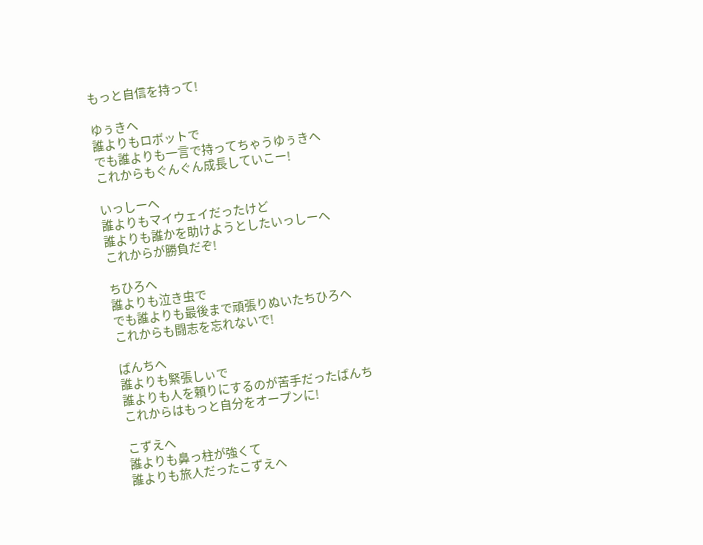もっと自信を持って!

ゆぅきへ
誰よりもロボットで
でも誰よりも一言で持ってちゃうゆぅきへ
これからもぐんぐん成長していこー!

いっしーへ
誰よりもマイウェイだったけど
誰よりも誰かを助けようとしたいっしーへ
これからが勝負だぞ!

ちひろへ
誰よりも泣き虫で
でも誰よりも最後まで頑張りぬいたちひろへ
これからも闘志を忘れないで!

ばんちへ
誰よりも緊張しぃで
誰よりも人を頼りにするのが苦手だったばんち
これからはもっと自分をオープンに!

こずえへ
誰よりも鼻っ柱が強くて
誰よりも旅人だったこずえへ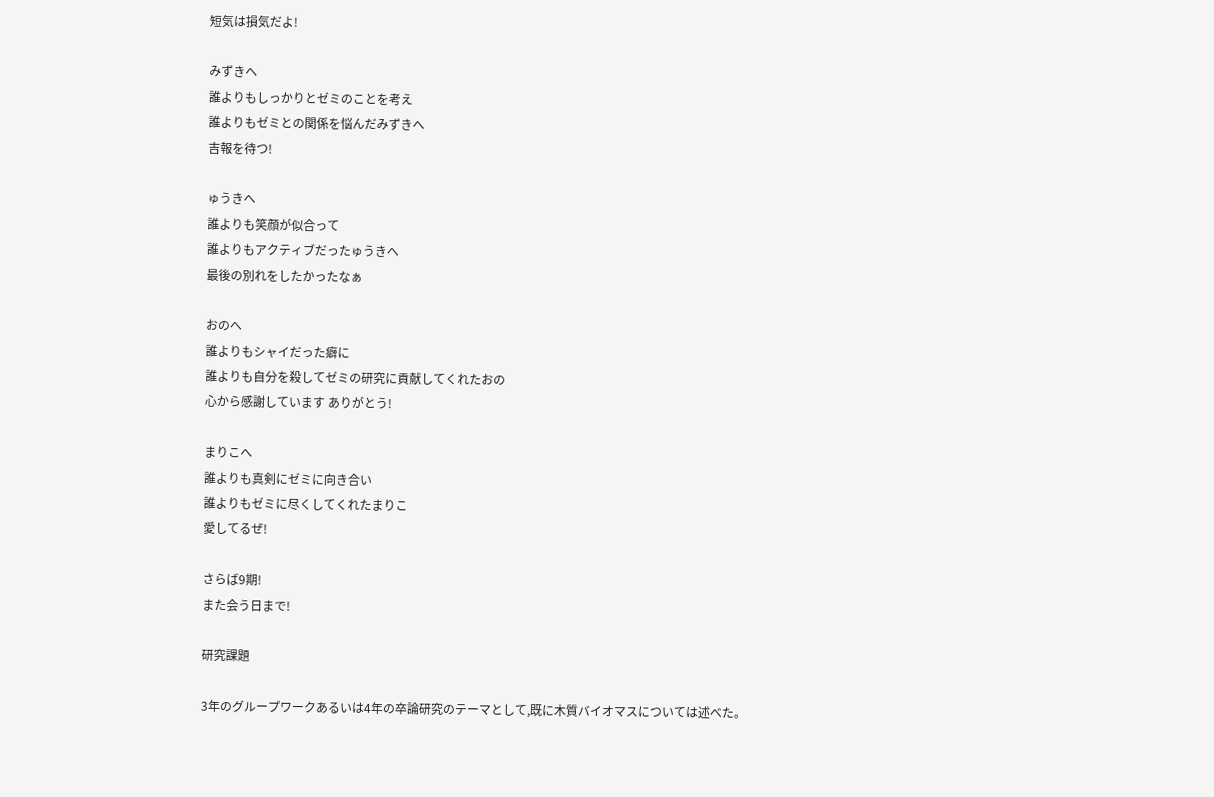短気は損気だよ!

みずきへ
誰よりもしっかりとゼミのことを考え
誰よりもゼミとの関係を悩んだみずきへ
吉報を待つ!

ゅうきへ
誰よりも笑顔が似合って
誰よりもアクティブだったゅうきへ
最後の別れをしたかったなぁ

おのへ
誰よりもシャイだった癖に
誰よりも自分を殺してゼミの研究に貢献してくれたおの
心から感謝しています ありがとう!

まりこへ
誰よりも真剣にゼミに向き合い
誰よりもゼミに尽くしてくれたまりこ
愛してるぜ!

さらば9期!
また会う日まで!

研究課題

3年のグループワークあるいは4年の卒論研究のテーマとして,既に木質バイオマスについては述べた。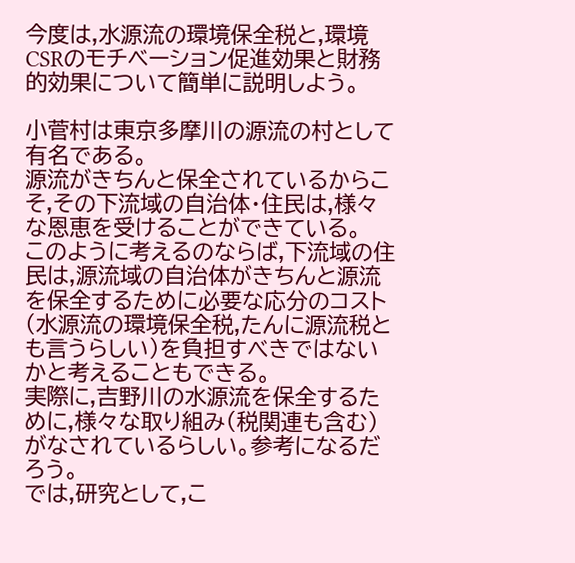今度は,水源流の環境保全税と,環境CSRのモチベーション促進効果と財務的効果について簡単に説明しよう。

小菅村は東京多摩川の源流の村として有名である。
源流がきちんと保全されているからこそ,その下流域の自治体・住民は,様々な恩恵を受けることができている。
このように考えるのならば,下流域の住民は,源流域の自治体がきちんと源流を保全するために必要な応分のコスト(水源流の環境保全税,たんに源流税とも言うらしい)を負担すべきではないかと考えることもできる。
実際に,吉野川の水源流を保全するために,様々な取り組み(税関連も含む)がなされているらしい。参考になるだろう。
では,研究として,こ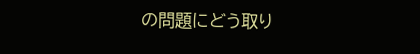の問題にどう取り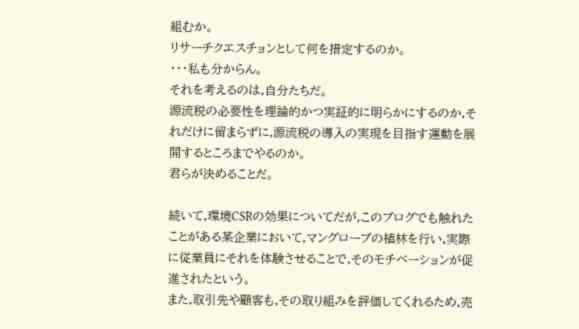組むか。
リサーチクエスチョンとして何を措定するのか。
・・・私も分からん。
それを考えるのは,自分たちだ。
源流税の必要性を理論的かつ実証的に明らかにするのか,それだけに留まらずに,源流税の導入の実現を目指す運動を展開するところまでやるのか。
君らが決めることだ。

続いて,環境CSRの効果についてだが,このブログでも触れたことがある某企業において,マングローブの植林を行い,実際に従業員にそれを体験させることで,そのモチベーションが促進されたという。
また,取引先や顧客も,その取り組みを評価してくれるため,売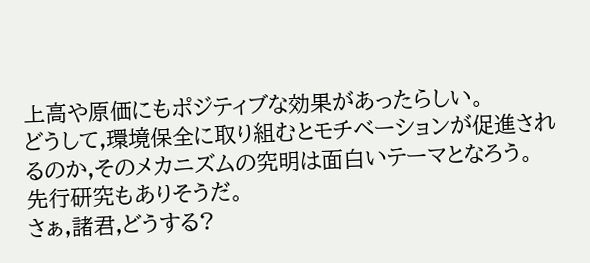上高や原価にもポジティブな効果があったらしい。
どうして,環境保全に取り組むとモチベーションが促進されるのか,そのメカニズムの究明は面白いテーマとなろう。
先行研究もありそうだ。
さぁ,諸君,どうする?